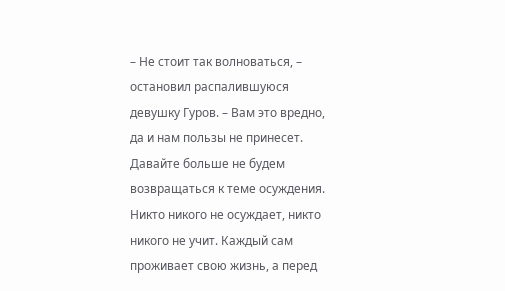– Не стоит так волноваться, – остановил распалившуюся девушку Гуров. – Вам это вредно, да и нам пользы не принесет. Давайте больше не будем возвращаться к теме осуждения. Никто никого не осуждает, никто никого не учит. Каждый сам проживает свою жизнь, а перед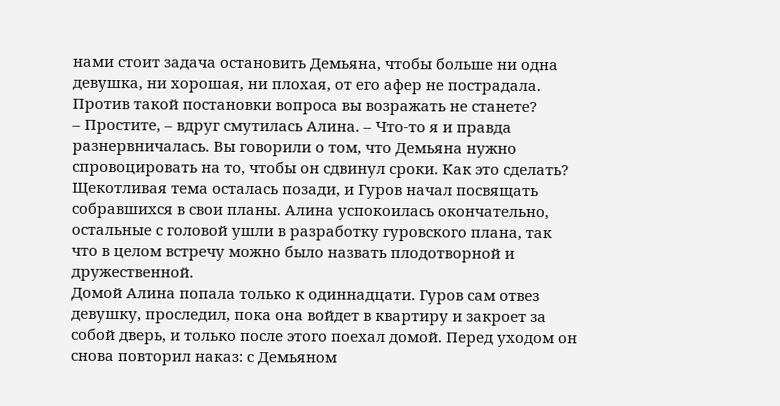нами стоит задача остановить Демьяна, чтобы больше ни одна девушка, ни хорошая, ни плохая, от его афер не пострадала. Против такой постановки вопроса вы возражать не станете?
– Простите, – вдруг смутилась Алина. – Что-то я и правда разнервничалась. Вы говорили о том, что Демьяна нужно спровоцировать на то, чтобы он сдвинул сроки. Как это сделать?
Щекотливая тема осталась позади, и Гуров начал посвящать собравшихся в свои планы. Алина успокоилась окончательно, остальные с головой ушли в разработку гуровского плана, так что в целом встречу можно было назвать плодотворной и дружественной.
Домой Алина попала только к одиннадцати. Гуров сам отвез девушку, проследил, пока она войдет в квартиру и закроет за собой дверь, и только после этого поехал домой. Перед уходом он снова повторил наказ: с Демьяном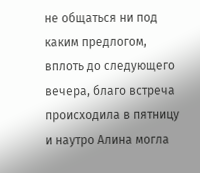не общаться ни под каким предлогом, вплоть до следующего вечера, благо встреча происходила в пятницу и наутро Алина могла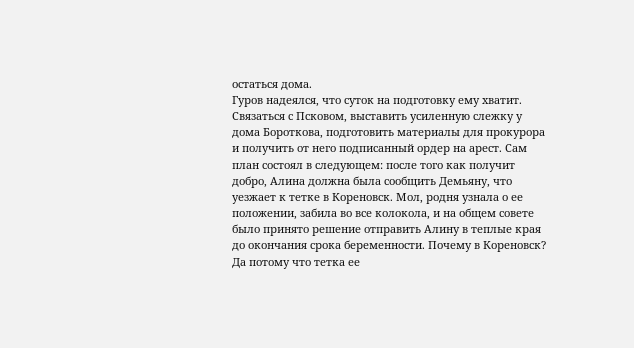остаться дома.
Гуров надеялся, что суток на подготовку ему хватит. Связаться с Псковом, выставить усиленную слежку у дома Бороткова, подготовить материалы для прокурора и получить от него подписанный ордер на арест. Сам план состоял в следующем: после того как получит добро, Алина должна была сообщить Демьяну, что уезжает к тетке в Кореновск. Мол, родня узнала о ее положении, забила во все колокола, и на общем совете было принято решение отправить Алину в теплые края до окончания срока беременности. Почему в Кореновск? Да потому что тетка ее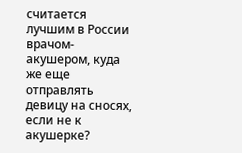считается лучшим в России врачом-акушером, куда же еще отправлять девицу на сносях, если не к акушерке?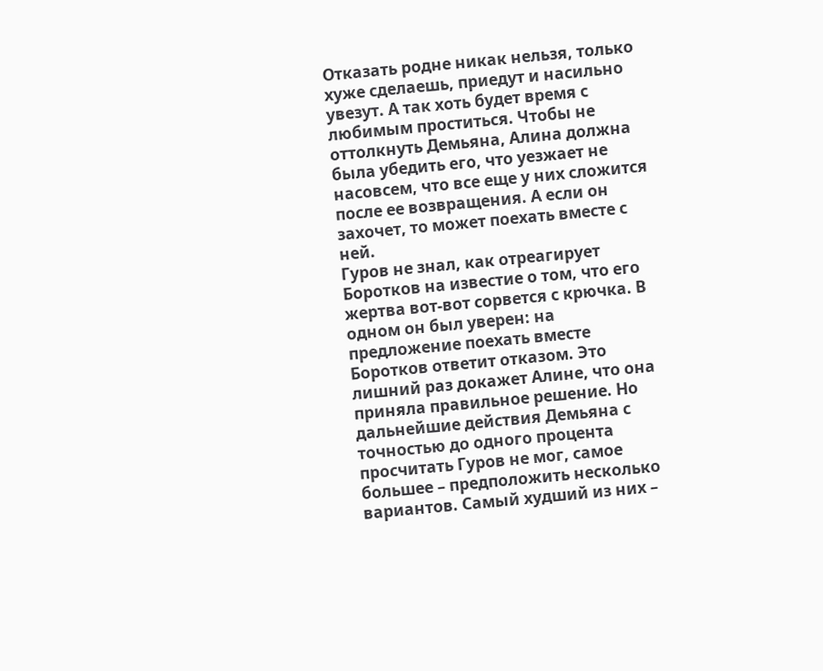Отказать родне никак нельзя, только хуже сделаешь, приедут и насильно увезут. А так хоть будет время с любимым проститься. Чтобы не оттолкнуть Демьяна, Алина должна была убедить его, что уезжает не насовсем, что все еще у них сложится после ее возвращения. А если он захочет, то может поехать вместе с ней.
Гуров не знал, как отреагирует Боротков на известие о том, что его жертва вот-вот сорвется с крючка. В одном он был уверен: на предложение поехать вместе Боротков ответит отказом. Это лишний раз докажет Алине, что она приняла правильное решение. Но дальнейшие действия Демьяна с точностью до одного процента просчитать Гуров не мог, самое большее – предположить несколько вариантов. Самый худший из них –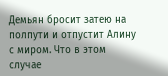Демьян бросит затею на полпути и отпустит Алину с миром. Что в этом случае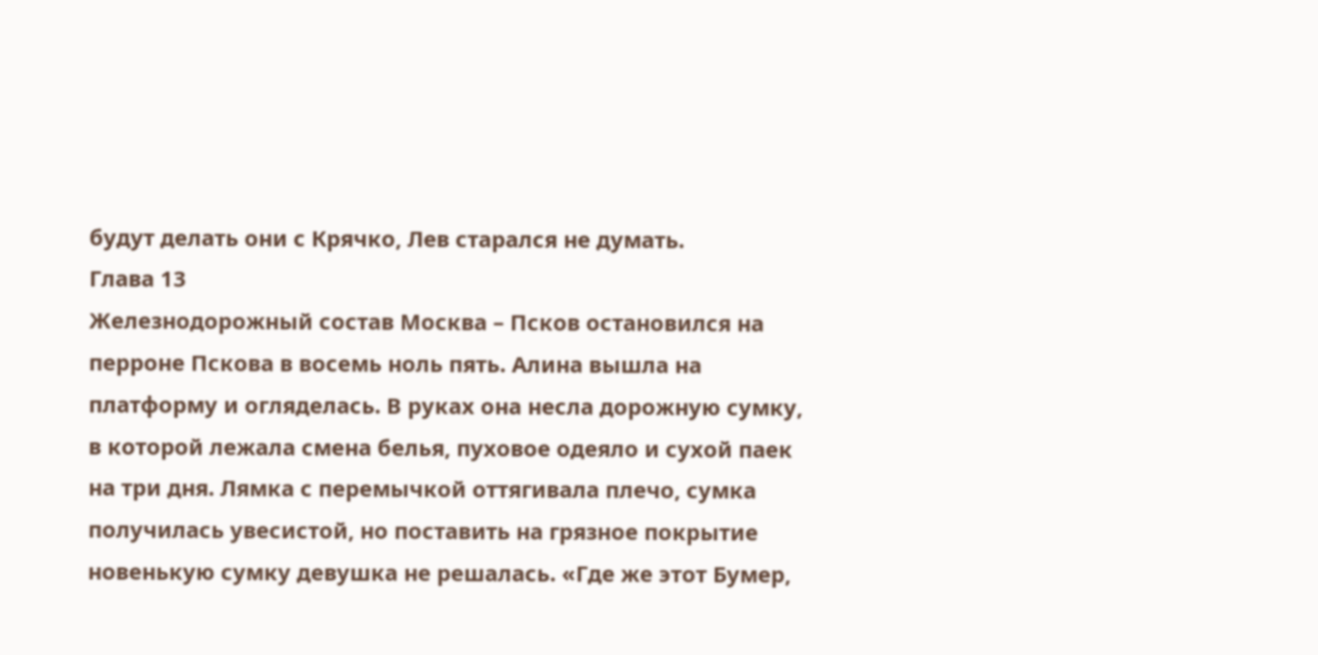будут делать они с Крячко, Лев старался не думать.
Глава 13
Железнодорожный состав Москва – Псков остановился на перроне Пскова в восемь ноль пять. Алина вышла на платформу и огляделась. В руках она несла дорожную сумку, в которой лежала смена белья, пуховое одеяло и сухой паек на три дня. Лямка с перемычкой оттягивала плечо, сумка получилась увесистой, но поставить на грязное покрытие новенькую сумку девушка не решалась. «Где же этот Бумер,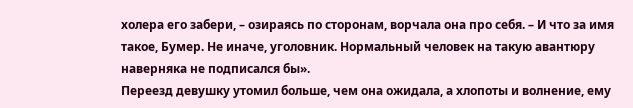холера его забери, – озираясь по сторонам, ворчала она про себя. – И что за имя такое, Бумер. Не иначе, уголовник. Нормальный человек на такую авантюру наверняка не подписался бы».
Переезд девушку утомил больше, чем она ожидала, а хлопоты и волнение, ему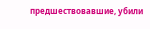предшествовавшие, убили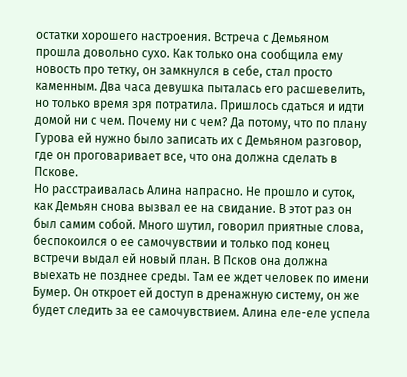остатки хорошего настроения. Встреча с Демьяном прошла довольно сухо. Как только она сообщила ему новость про тетку, он замкнулся в себе, стал просто каменным. Два часа девушка пыталась его расшевелить, но только время зря потратила. Пришлось сдаться и идти домой ни с чем. Почему ни с чем? Да потому, что по плану Гурова ей нужно было записать их с Демьяном разговор, где он проговаривает все, что она должна сделать в Пскове.
Но расстраивалась Алина напрасно. Не прошло и суток, как Демьян снова вызвал ее на свидание. В этот раз он был самим собой. Много шутил, говорил приятные слова, беспокоился о ее самочувствии и только под конец встречи выдал ей новый план. В Псков она должна выехать не позднее среды. Там ее ждет человек по имени Бумер. Он откроет ей доступ в дренажную систему, он же будет следить за ее самочувствием. Алина еле-еле успела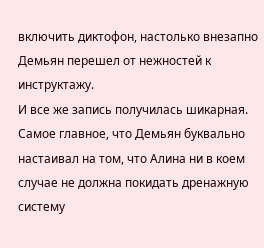включить диктофон, настолько внезапно Демьян перешел от нежностей к инструктажу.
И все же запись получилась шикарная. Самое главное, что Демьян буквально настаивал на том, что Алина ни в коем случае не должна покидать дренажную систему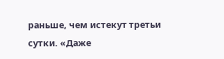раньше, чем истекут третьи сутки. «Даже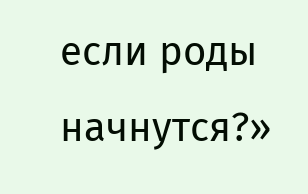если роды начнутся?»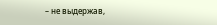– не выдержав,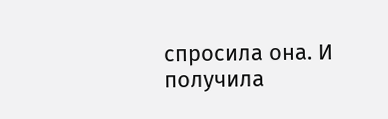спросила она. И получила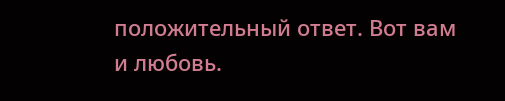положительный ответ. Вот вам и любовь.